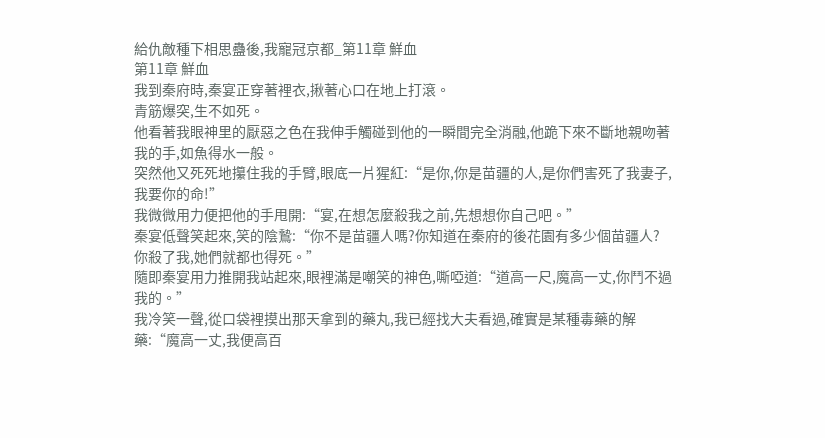給仇敵種下相思蠱後,我寵冠京都_第11章 鮮血
第11章 鮮血
我到秦府時,秦宴正穿著裡衣,揪著心口在地上打滾。
青筋爆突,生不如死。
他看著我眼神里的厭惡之色在我伸手觸碰到他的一瞬間完全消融,他跪下來不斷地親吻著我的手,如魚得水一般。
突然他又死死地攥住我的手臂,眼底一片猩紅:“是你,你是苗疆的人,是你們害死了我妻子,我要你的命!”
我微微用力便把他的手甩開:“宴,在想怎麼殺我之前,先想想你自己吧。”
秦宴低聲笑起來,笑的陰鷙:“你不是苗疆人嗎?你知道在秦府的後花園有多少個苗疆人?你殺了我,她們就都也得死。”
隨即秦宴用力推開我站起來,眼裡滿是嘲笑的神色,嘶啞道:“道高一尺,魔高一丈,你鬥不過我的。”
我冷笑一聲,從口袋裡摸出那天拿到的藥丸,我已經找大夫看過,確實是某種毒藥的解藥:“魔高一丈,我便高百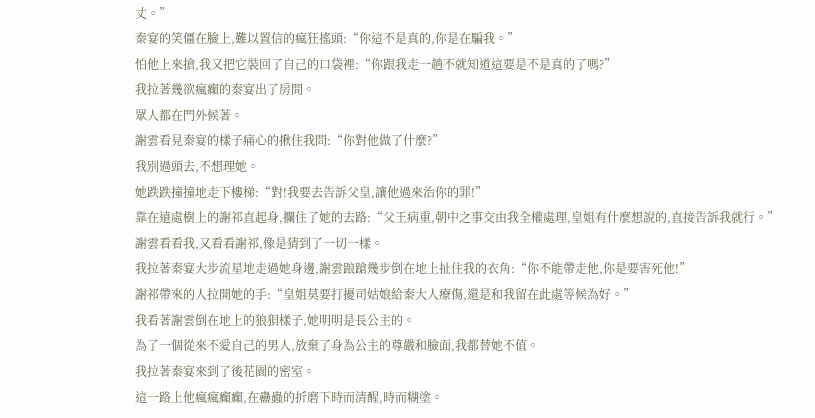丈。”
秦宴的笑僵在臉上,難以置信的瘋狂搖頭:“你這不是真的,你是在騙我。”
怕他上來搶,我又把它裝回了自己的口袋裡:“你跟我走一趟不就知道這要是不是真的了嗎?”
我拉著幾欲瘋癲的秦宴出了房間。
眾人都在門外候著。
謝雲看見秦宴的樣子痛心的揪住我問:“你對他做了什麼?”
我別過頭去,不想理她。
她跌跌撞撞地走下樓梯:“對!我要去告訴父皇,讓他過來治你的罪!”
靠在遠處樹上的謝祁直起身,攔住了她的去路:“父王病重,朝中之事交由我全權處理,皇姐有什麼想說的,直接告訴我就行。”
謝雲看看我,又看看謝祁,像是猜到了一切一樣。
我拉著秦宴大步流星地走過她身邊,謝雲踉蹌幾步倒在地上扯住我的衣角:“你不能帶走他,你是要害死他!”
謝祁帶來的人拉開她的手:“皇姐莫要打擾司姑娘給秦大人療傷,還是和我留在此處等候為好。”
我看著謝雲倒在地上的狼狽樣子,她明明是長公主的。
為了一個從來不愛自己的男人,放棄了身為公主的尊嚴和臉面,我都替她不值。
我拉著秦宴來到了後花園的密室。
這一路上他瘋瘋癲癲,在蠱蟲的折磨下時而清醒,時而糊塗。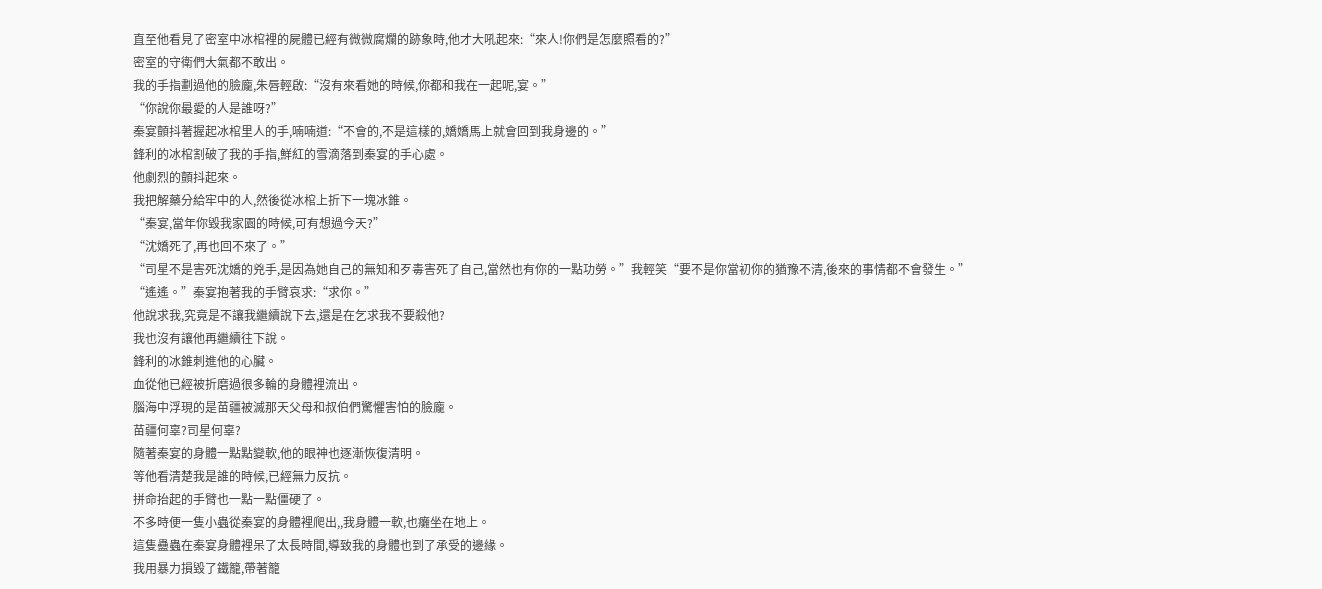直至他看見了密室中冰棺裡的屍體已經有微微腐爛的跡象時,他才大吼起來:“來人!你們是怎麼照看的?”
密室的守衛們大氣都不敢出。
我的手指劃過他的臉龐,朱唇輕啟:“沒有來看她的時候,你都和我在一起呢,宴。”
“你說你最愛的人是誰呀?”
秦宴顫抖著握起冰棺里人的手,喃喃道:“不會的,不是這樣的,嬌嬌馬上就會回到我身邊的。”
鋒利的冰棺割破了我的手指,鮮紅的雪滴落到秦宴的手心處。
他劇烈的顫抖起來。
我把解藥分給牢中的人,然後從冰棺上折下一塊冰錐。
“秦宴,當年你毀我家園的時候,可有想過今天?”
“沈嬌死了,再也回不來了。”
“司星不是害死沈嬌的兇手,是因為她自己的無知和歹毒害死了自己,當然也有你的一點功勞。”我輕笑“要不是你當初你的猶豫不清,後來的事情都不會發生。”
“遙遙。”秦宴抱著我的手臂哀求:“求你。”
他說求我,究竟是不讓我繼續說下去,還是在乞求我不要殺他?
我也沒有讓他再繼續往下說。
鋒利的冰錐刺進他的心臟。
血從他已經被折磨過很多輪的身體裡流出。
腦海中浮現的是苗疆被滅那天父母和叔伯們驚懼害怕的臉龐。
苗疆何辜?司星何辜?
隨著秦宴的身體一點點變軟,他的眼神也逐漸恢復清明。
等他看清楚我是誰的時候,已經無力反抗。
拼命抬起的手臂也一點一點僵硬了。
不多時便一隻小蟲從秦宴的身體裡爬出,,我身體一軟,也癱坐在地上。
這隻蠱蟲在秦宴身體裡呆了太長時間,導致我的身體也到了承受的邊緣。
我用暴力損毀了鐵籠,帶著籠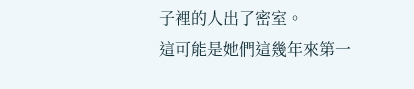子裡的人出了密室。
這可能是她們這幾年來第一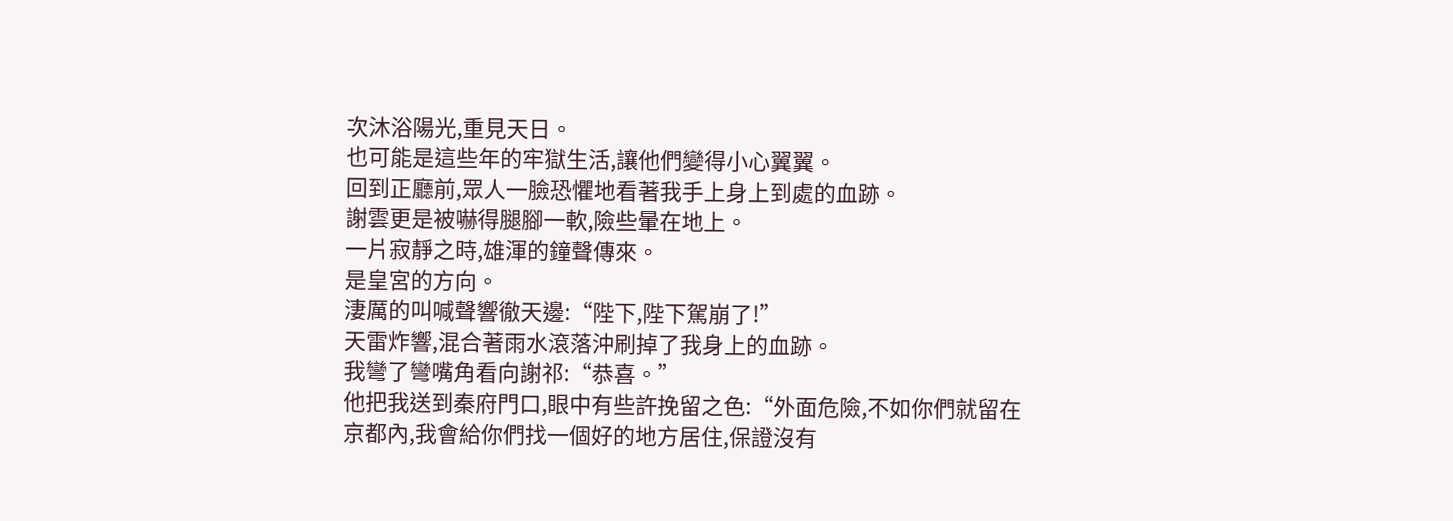次沐浴陽光,重見天日。
也可能是這些年的牢獄生活,讓他們變得小心翼翼。
回到正廳前,眾人一臉恐懼地看著我手上身上到處的血跡。
謝雲更是被嚇得腿腳一軟,險些暈在地上。
一片寂靜之時,雄渾的鐘聲傳來。
是皇宮的方向。
淒厲的叫喊聲響徹天邊:“陛下,陛下駕崩了!”
天雷炸響,混合著雨水滾落沖刷掉了我身上的血跡。
我彎了彎嘴角看向謝祁:“恭喜。”
他把我送到秦府門口,眼中有些許挽留之色:“外面危險,不如你們就留在京都內,我會給你們找一個好的地方居住,保證沒有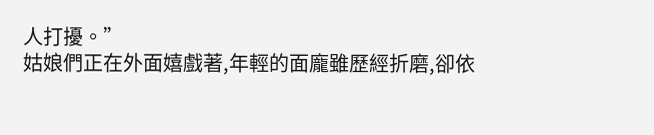人打擾。”
姑娘們正在外面嬉戲著,年輕的面龐雖歷經折磨,卻依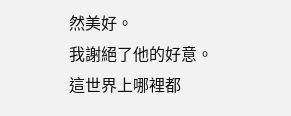然美好。
我謝絕了他的好意。
這世界上哪裡都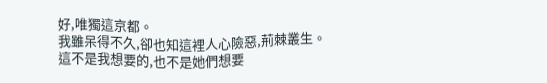好,唯獨這京都。
我雖呆得不久,卻也知這裡人心險惡,荊棘叢生。
這不是我想要的,也不是她們想要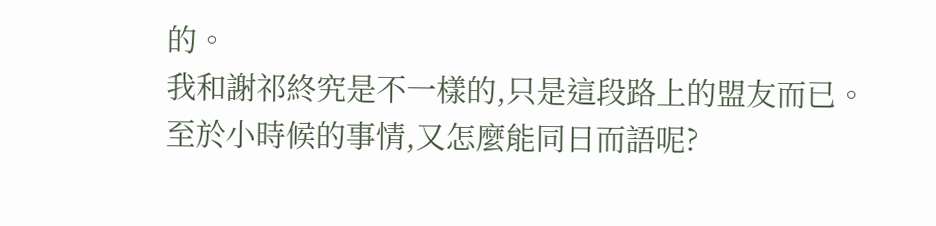的。
我和謝祁終究是不一樣的,只是這段路上的盟友而已。
至於小時候的事情,又怎麼能同日而語呢?